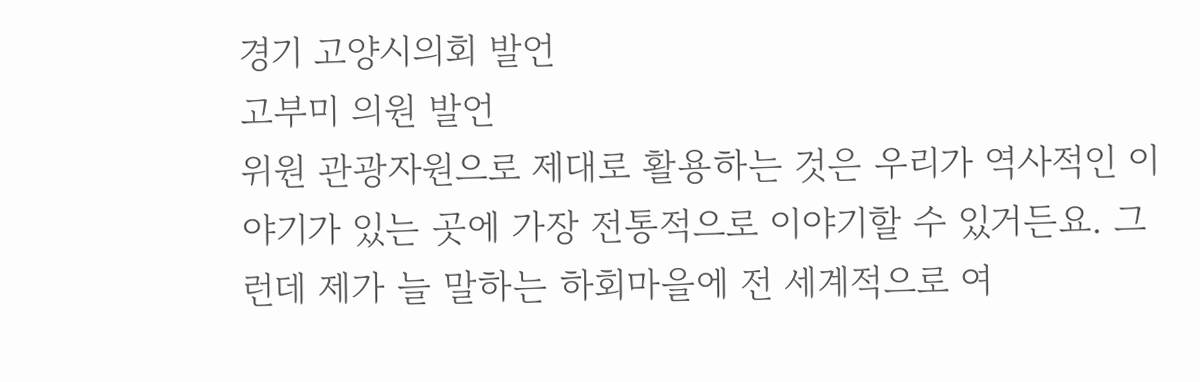경기 고양시의회 발언
고부미 의원 발언
위원 관광자원으로 제대로 활용하는 것은 우리가 역사적인 이야기가 있는 곳에 가장 전통적으로 이야기할 수 있거든요. 그런데 제가 늘 말하는 하회마을에 전 세계적으로 여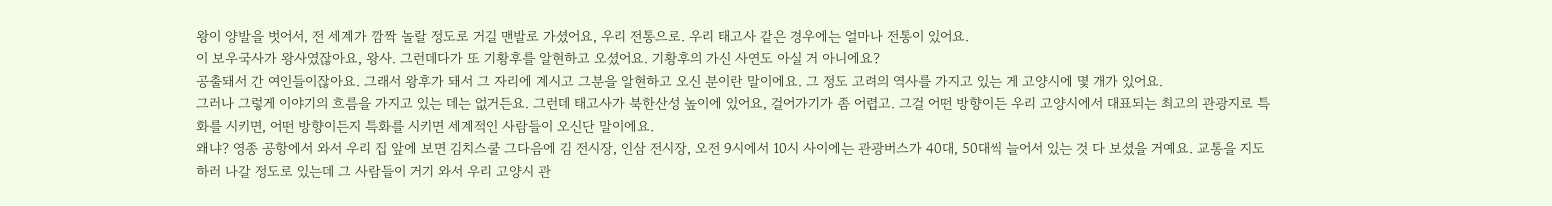왕이 양발을 벗어서, 전 세계가 깜짝 놀랄 정도로 거길 맨발로 가셨어요, 우리 전통으로. 우리 태고사 같은 경우에는 얼마나 전통이 있어요.
이 보우국사가 왕사였잖아요, 왕사. 그런데다가 또 기황후를 알현하고 오셨어요. 기황후의 가신 사연도 아실 거 아니에요?
공출돼서 간 여인들이잖아요. 그래서 왕후가 돼서 그 자리에 계시고 그분을 알현하고 오신 분이란 말이에요. 그 정도 고려의 역사를 가지고 있는 게 고양시에 몇 개가 있어요.
그러나 그렇게 이야기의 흐름을 가지고 있는 데는 없거든요. 그런데 태고사가 북한산성 높이에 있어요, 걸어가기가 좀 어렵고. 그걸 어떤 방향이든 우리 고양시에서 대표되는 최고의 관광지로 특화를 시키면, 어떤 방향이든지 특화를 시키면 세계적인 사람들이 오신단 말이에요.
왜냐? 영종 공항에서 와서 우리 집 앞에 보면 김치스쿨 그다음에 김 전시장, 인삼 전시장, 오전 9시에서 10시 사이에는 관광버스가 40대, 50대씩 늘어서 있는 것 다 보셨을 거예요. 교통을 지도하러 나갈 정도로 있는데 그 사람들이 거기 와서 우리 고양시 관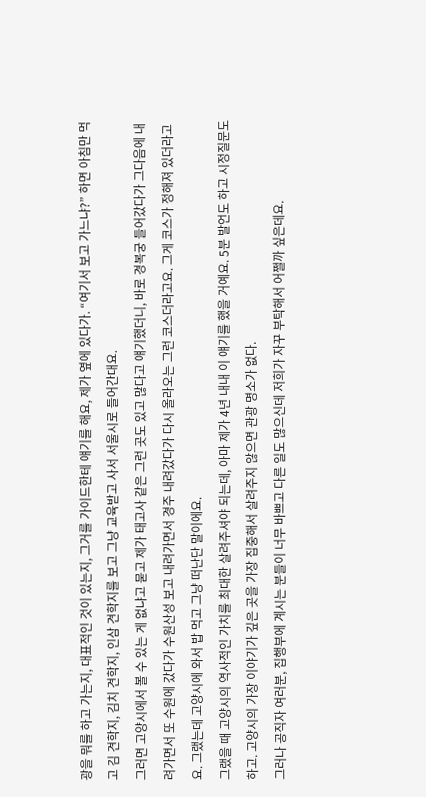광을 뭐를 하고 가는지, 대표적인 것이 있는지, 그거를 가이드한테 얘기를 해요, 제가 옆에 있다가. “여기서 보고 가느냐?” 하면 아침만 먹고 김 견학지, 김치 견학지, 인삼 견학지를 보고 그냥 교육받고 사서 서울시로 들어간대요.
그러면 고양시에서 볼 수 있는 게 없냐고 묻고 제가 태고사 같은 그런 곳도 있고 많다고 얘기했더니, 바로 경복궁 들어갔다가 그다음에 내려가면서 또 수원에 갔다가 수원산성 보고 내려가면서 경주 내려갔다가 다시 올라오는 그런 코스더라고요. 그게 코스가 정해져 있더라고요. 그랬는데 고양시에 와서 밥 먹고 그냥 떠난단 말이에요.
그랬을 때 고양시의 역사적인 가치를 최대한 살려주셔야 되는데, 아마 제가 4년 내내 이 얘기를 했을 거예요. 5분 발언도 하고 시정질문도 하고. 고양시의 가장 이야기가 깊은 곳을 가장 집중해서 살려주지 않으면 관광 명소가 없다.
그러나 공직자 여러분, 집행부에 계시는 분들이 너무 바쁘고 다른 일도 많으신데 저희가 자꾸 부탁해서 어쩔까 싶은데요.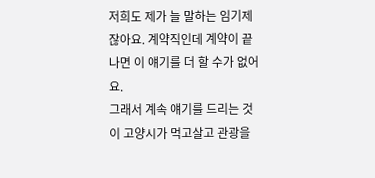저희도 제가 늘 말하는 임기제잖아요. 계약직인데 계약이 끝나면 이 얘기를 더 할 수가 없어요.
그래서 계속 얘기를 드리는 것이 고양시가 먹고살고 관광을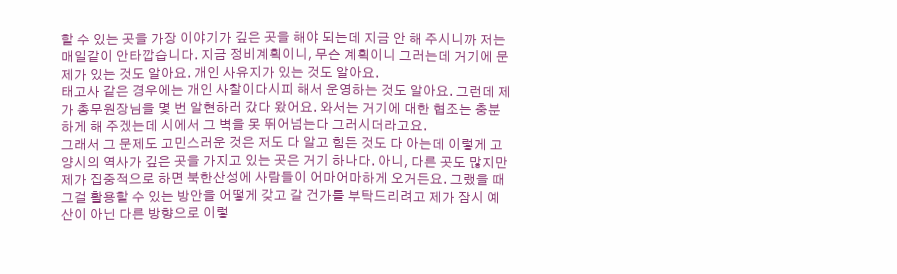할 수 있는 곳을 가장 이야기가 깊은 곳을 해야 되는데 지금 안 해 주시니까 저는 매일같이 안타깝습니다. 지금 정비계획이니, 무슨 계획이니 그러는데 거기에 문제가 있는 것도 알아요. 개인 사유지가 있는 것도 알아요.
태고사 같은 경우에는 개인 사찰이다시피 해서 운영하는 것도 알아요. 그런데 제가 총무원장님을 몇 번 알현하러 갔다 왔어요. 와서는 거기에 대한 협조는 충분하게 해 주겠는데 시에서 그 벽을 못 뛰어넘는다 그러시더라고요.
그래서 그 문제도 고민스러운 것은 저도 다 알고 힘든 것도 다 아는데 이렇게 고양시의 역사가 깊은 곳을 가지고 있는 곳은 거기 하나다. 아니, 다른 곳도 많지만 제가 집중적으로 하면 북한산성에 사람들이 어마어마하게 오거든요. 그랬을 때 그걸 활용할 수 있는 방안을 어떻게 갖고 갈 건가를 부탁드리려고 제가 잠시 예산이 아닌 다른 방향으로 이렇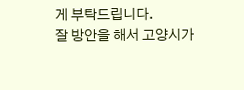게 부탁드립니다.
잘 방안을 해서 고양시가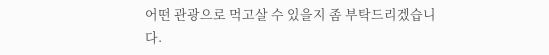어떤 관광으로 먹고살 수 있을지 좀 부탁드리겠습니다.